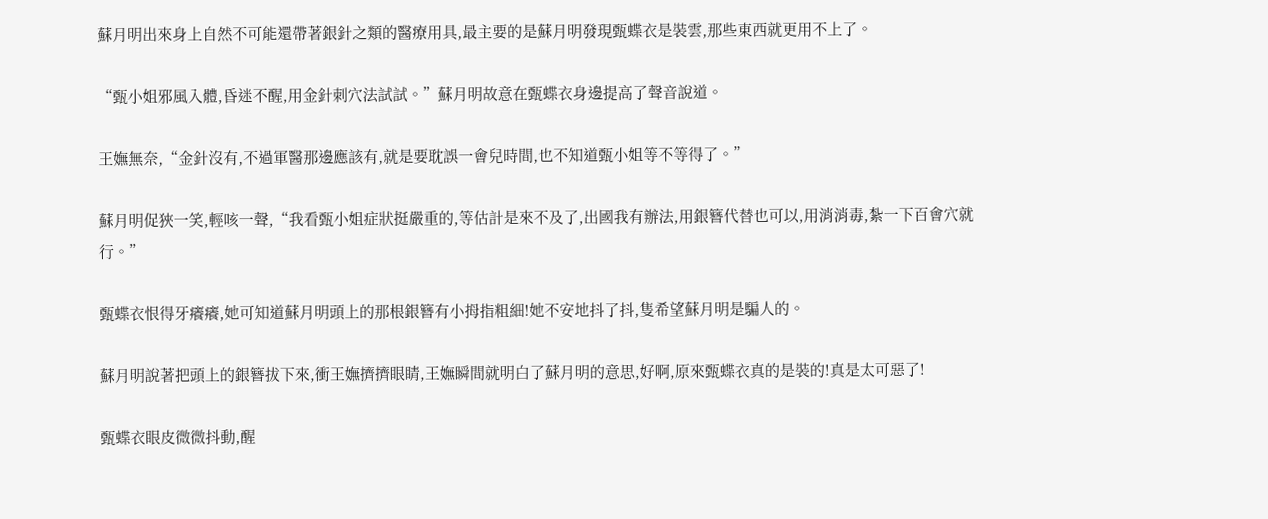蘇月明出來身上自然不可能還帶著銀針之類的醫療用具,最主要的是蘇月明發現甄蝶衣是裝雲,那些東西就更用不上了。

“甄小姐邪風入體,昏迷不醒,用金針刺穴法試試。”蘇月明故意在甄蝶衣身邊提高了聲音說道。

王嫵無奈,“金針沒有,不過軍醫那邊應該有,就是要耽誤一會兒時間,也不知道甄小姐等不等得了。”

蘇月明促狹一笑,輕咳一聲,“我看甄小姐症狀挺嚴重的,等估計是來不及了,出國我有辦法,用銀簪代替也可以,用消消毒,紮一下百會穴就行。”

甄蝶衣恨得牙癢癢,她可知道蘇月明頭上的那根銀簪有小拇指粗細!她不安地抖了抖,隻希望蘇月明是騙人的。

蘇月明說著把頭上的銀簪拔下來,衝王嫵擠擠眼睛,王嫵瞬間就明白了蘇月明的意思,好啊,原來甄蝶衣真的是裝的!真是太可惡了!

甄蝶衣眼皮微微抖動,醒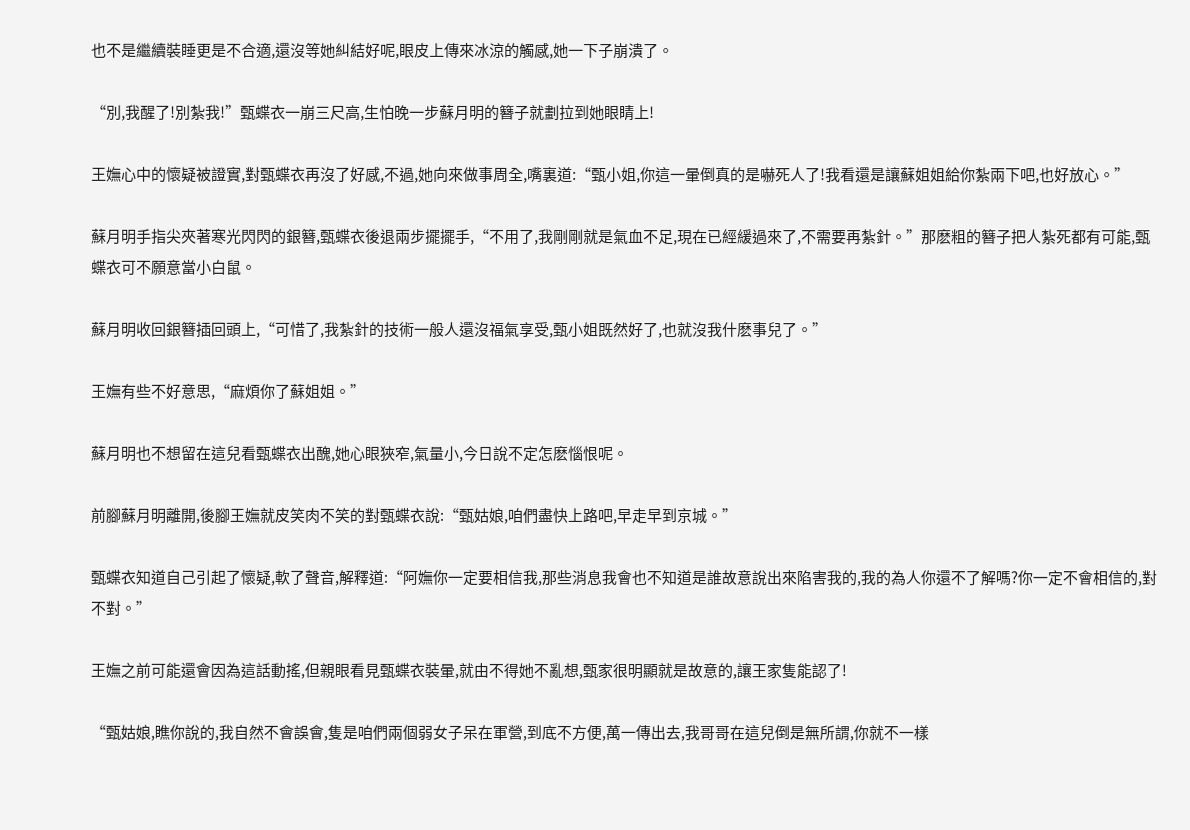也不是繼續裝睡更是不合適,還沒等她糾結好呢,眼皮上傳來冰涼的觸感,她一下子崩潰了。

“別,我醒了!別紮我!”甄蝶衣一崩三尺高,生怕晚一步蘇月明的簪子就劃拉到她眼睛上!

王嫵心中的懷疑被證實,對甄蝶衣再沒了好感,不過,她向來做事周全,嘴裏道:“甄小姐,你這一暈倒真的是嚇死人了!我看還是讓蘇姐姐給你紮兩下吧,也好放心。”

蘇月明手指尖夾著寒光閃閃的銀簪,甄蝶衣後退兩步擺擺手,“不用了,我剛剛就是氣血不足,現在已經緩過來了,不需要再紮針。”那麽粗的簪子把人紮死都有可能,甄蝶衣可不願意當小白鼠。

蘇月明收回銀簪插回頭上,“可惜了,我紮針的技術一般人還沒福氣享受,甄小姐既然好了,也就沒我什麽事兒了。”

王嫵有些不好意思,“麻煩你了蘇姐姐。”

蘇月明也不想留在這兒看甄蝶衣出醜,她心眼狹窄,氣量小,今日說不定怎麽惱恨呢。

前腳蘇月明離開,後腳王嫵就皮笑肉不笑的對甄蝶衣說:“甄姑娘,咱們盡快上路吧,早走早到京城。”

甄蝶衣知道自己引起了懷疑,軟了聲音,解釋道:“阿嫵你一定要相信我,那些消息我會也不知道是誰故意說出來陷害我的,我的為人你還不了解嗎?你一定不會相信的,對不對。”

王嫵之前可能還會因為這話動搖,但親眼看見甄蝶衣裝暈,就由不得她不亂想,甄家很明顯就是故意的,讓王家隻能認了!

“甄姑娘,瞧你說的,我自然不會誤會,隻是咱們兩個弱女子呆在軍營,到底不方便,萬一傳出去,我哥哥在這兒倒是無所謂,你就不一樣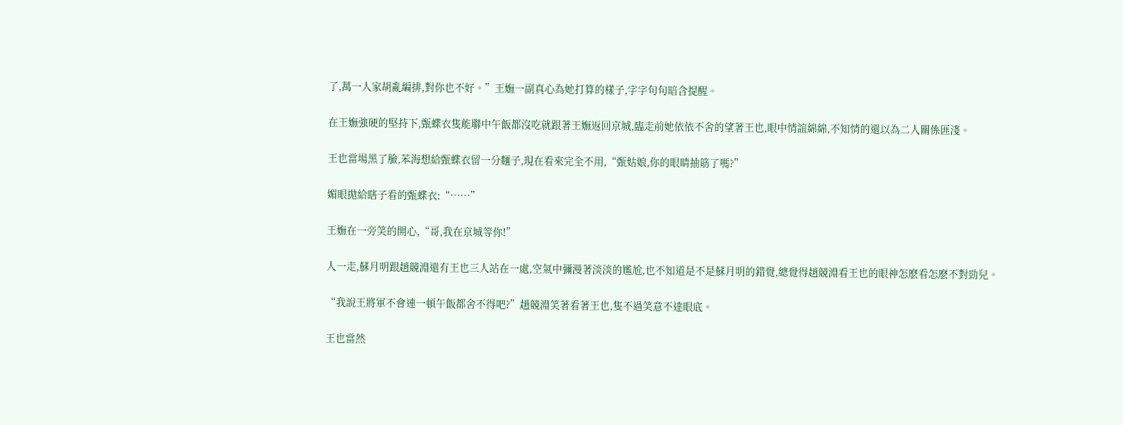了,萬一人家胡亂編排,對你也不好。”王嫵一副真心為她打算的樣子,字字句句暗含提醒。

在王嫵強硬的堅持下,甄蝶衣隻能聯中午飯都沒吃就跟著王嫵返回京城,臨走前她依依不舍的望著王也,眼中情誼綿綿,不知情的還以為二人關係匪淺。

王也當場黑了臉,苯海想給甄蝶衣留一分麵子,現在看來完全不用,“甄姑娘,你的眼睛抽筋了嗎?”

媚眼拋給瞎子看的甄蝶衣:“……”

王嫵在一旁笑的開心,“哥,我在京城等你!”

人一走,蘇月明跟趙競淵還有王也三人站在一處,空氣中彌漫著淡淡的尷尬,也不知道是不是蘇月明的錯覺,總覺得趙競淵看王也的眼神怎麽看怎麽不對勁兒。

“我說王將軍不會連一頓午飯都舍不得吧?”趙競淵笑著看著王也,隻不過笑意不達眼底。

王也當然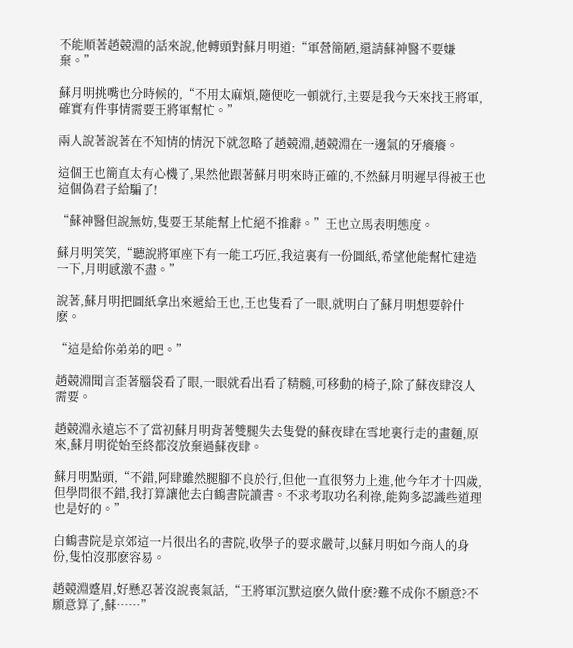不能順著趙競淵的話來說,他轉頭對蘇月明道:“軍營簡陋,還請蘇神醫不要嫌棄。”

蘇月明挑嘴也分時候的,“不用太麻煩,隨便吃一頓就行,主要是我今天來找王將軍,確實有件事情需要王將軍幫忙。”

兩人說著說著在不知情的情況下就忽略了趙競淵,趙競淵在一邊氣的牙癢癢。

這個王也簡直太有心機了,果然他跟著蘇月明來時正確的,不然蘇月明遲早得被王也這個偽君子給騙了!

“蘇神醫但說無妨,隻要王某能幫上忙絕不推辭。”王也立馬表明態度。

蘇月明笑笑,“聽說將軍座下有一能工巧匠,我這裏有一份圖紙,希望他能幫忙建造一下,月明感激不盡。”

說著,蘇月明把圖紙拿出來遞給王也,王也隻看了一眼,就明白了蘇月明想要幹什麽。

“這是給你弟弟的吧。”

趙競淵聞言歪著腦袋看了眼,一眼就看出看了精髓,可移動的椅子,除了蘇夜肆沒人需要。

趙競淵永遠忘不了當初蘇月明背著雙腿失去隻覺的蘇夜肆在雪地裏行走的畫麵,原來,蘇月明從始至終都沒放棄過蘇夜肆。

蘇月明點頭,“不錯,阿肆雖然腿腳不良於行,但他一直很努力上進,他今年才十四歲,但學問很不錯,我打算讓他去白鶴書院讀書。不求考取功名利祿,能夠多認識些道理也是好的。”

白鶴書院是京郊這一片很出名的書院,收學子的要求嚴苛,以蘇月明如今商人的身份,隻怕沒那麽容易。

趙競淵蹙眉,好懸忍著沒說喪氣話,“王將軍沉默這麽久做什麽?難不成你不願意?不願意算了,蘇……”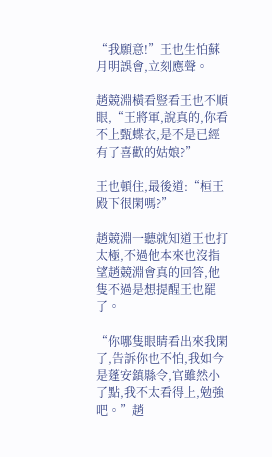“我願意!”王也生怕蘇月明誤會,立刻應聲。

趙競淵橫看豎看王也不順眼,“王將軍,說真的,你看不上甄蝶衣,是不是已經有了喜歡的姑娘?”

王也頓住,最後道:“桓王殿下很閑嗎?”

趙競淵一聽就知道王也打太極,不過他本來也沒指望趙競淵會真的回答,他隻不過是想提醒王也罷了。

“你哪隻眼睛看出來我閑了,告訴你也不怕,我如今是蓬安鎮縣令,官雖然小了點,我不太看得上,勉強吧。”趙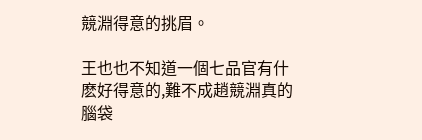競淵得意的挑眉。

王也也不知道一個七品官有什麽好得意的,難不成趙競淵真的腦袋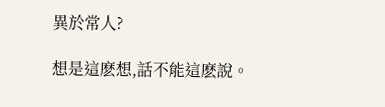異於常人?

想是這麽想,話不能這麽說。